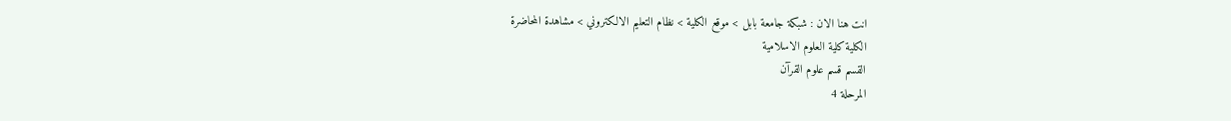انت هنا الان : شبكة جامعة بابل > موقع الكلية > نظام التعليم الالكتروني > مشاهدة المحاضرة
الكلية كلية العلوم الاسلامية
القسم قسم علوم القرآن
المرحلة 4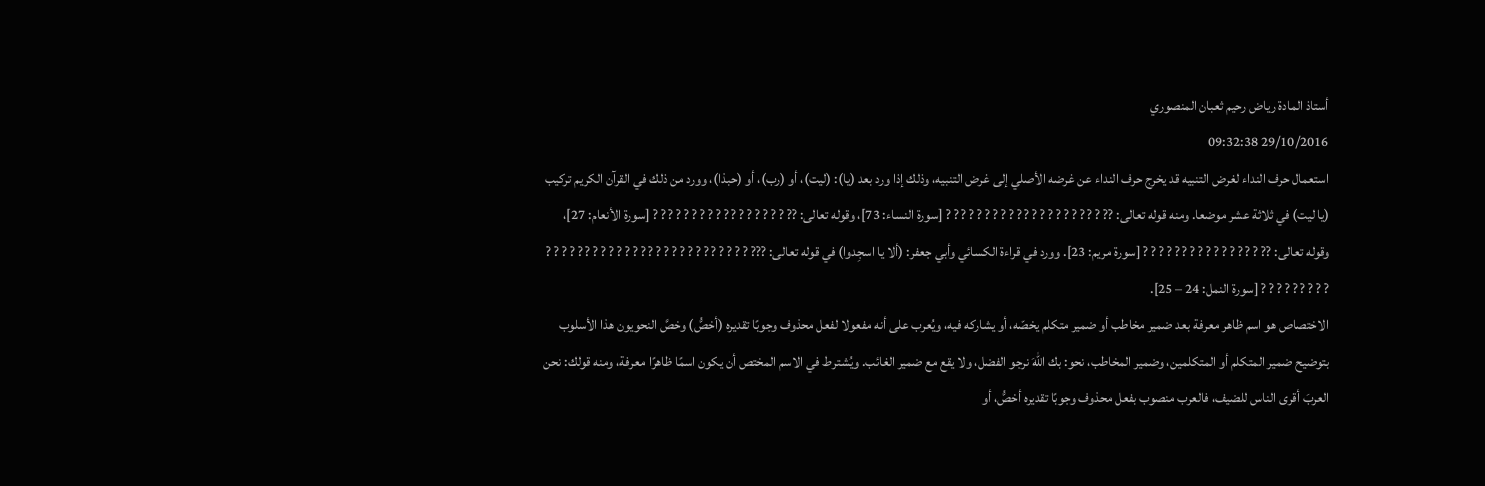أستاذ المادة رياض رحيم ثعبان المنصوري
29/10/2016 09:32:38
استعمال حرف النداء لغرض التنبيه قد يخرج حرف النداء عن غرضه الأصلي إلى غرض التنبيه، وذلك إذا ورد بعد (يا): (ليت)، أو (رب)، أو (حبذا)، وورد من ذلك في القرآن الكريم تركيب (يا ليت) في ثلاثة عشر موضعا. ومنه قوله تعالى: ?? ? ? ? ? ? ? ? ? ? ? ? ? ? ? ? ? ? ? ? ? [سورة النساء: 73]، وقوله تعالى: ?? ? ? ? ? ? ? ? ? ? ? ? ? ? ? ? ? ? [سورة الأنعام: 27]، وقوله تعالى: ?? ? ? ? ? ? ? ? ? ? ? ? ? ? ? ? [سورة مريم: 23]. وورد في قراءة الكسائي وأبي جعفر: (ألا يا اسجِدوا) في قوله تعالى: ??? ? ? ? ? ? ? ? ? ? ? ? ? ? ? ? ? ? ? ? ? ? ? ? ? ? ? ? ? ? ? ? ? ? ? ? [سورة النمل: 24 – 25].
الاختصاص هو اسم ظاهر معرفة بعد ضمير مخاطب أو ضمير متكلم يخصّه، أو يشاركه فيه، ويُعرب على أنه مفعولا لفعل محذوف وجوبًا تقديره (أخصُّ) وخصَّ النحويون هذا الأسلوب بتوضيح ضمير المتكلم أو المتكلمين، وضمير المخاطب، نحو: بك اللهَ نرجو الفضل، ولا يقع مع ضمير الغائب. ويُشترط في الاسم المختص أن يكون اسمًا ظاهرًا معرفة، ومنه قولك: نحن العربَ أقرى الناس للضيف، فالعرب منصوب بفعل محذوف وجوبًا تقديره أخصُّ، أو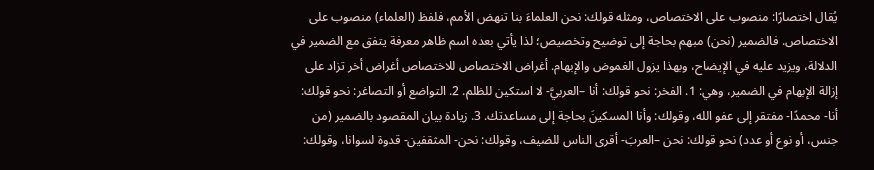يُقال اختصارًا: منصوب على الاختصاص، ومثله قولك: نحن العلماءَ بنا تنهض الأمم، فلفظ (العلماء) منصوب على الاختصاص. فالضمير (نحن) مبهم بحاجة إلى توضيح وتخصيص؛ لذا يأتي بعده اسم ظاهر معرفة يتفق مع الضمير في الدلالة، ويزيد عليه في الإيضاح، وبهذا يزول الغموض والإبهام. أغراض الاختصاص للاختصاص أغراض أخر تزاد على إزالة الإبهام في الضمير، وهي: 1. الفخر: نحو قولك: أنا –العربيَّ- لا استكين للظلم. 2. التواضع أو التصاغر: نحو قولك: أنا- محمدًا- مفتقر إلى عفو الله، وقولك: وأنا المسكينَ بحاجة إلى مساعدتك. 3. زيادة بيان المقصود بالضمير (من جنس، أو نوع أو عدد) نحو قولك: نحن –العربَ- أقرى الناس للضيف، وقولك: نحن- المثقفين- قدوة لسوانا، وقولك: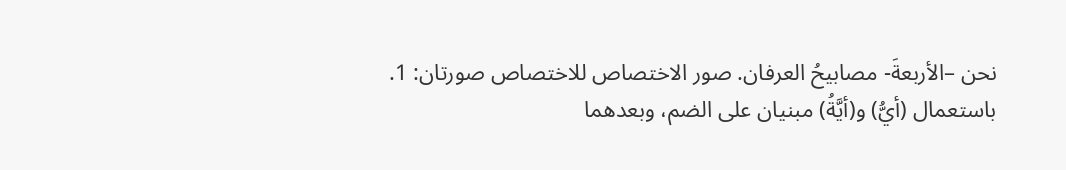نحن –الأربعةَ- مصابيحُ العرفان. صور الاختصاص للاختصاص صورتان: 1. باستعمال (أيُّ) و(أيَّةُ) مبنيان على الضم، وبعدهما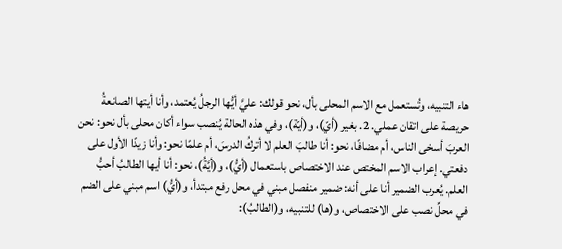هاء التنبيه، وتُستعمل مع الاسم المحلى بأل، نحو قولك: عليَّ أيُّها الرجلُ يُعتمد، وأنا أيتها الصانعةُ حريصة على اتقان عملي. 2. بغير (أيّ)، و(أيّة)، وفي هذه الحالة يُنصب سواء أكان محلى بأل نحو: نحن العربَ أسخى الناس، أم مضافًا، نحو: أنا طالبَ العلم لا أتركُ الدرسَ، أم علمًا نحو: وأنا زيدًا الأول على دفعتي. إعراب الاسم المختص عند الاختصاص باستعمال (أيُّ)، و(أيَّةُ)، نحو: أنا أيها الطالبُ أحبُّ العلم. يُعرب الضمير أنا على أنه: ضمير منفصل مبني في محل رفع مبتدأ، و(أيُّ) اسم مبني على الضم في محلِّ نصب على الاختصاص، و(ها) للتنبيه، و(الطالبُ):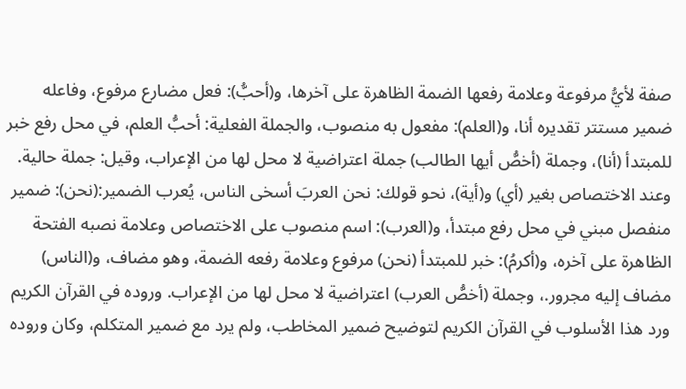صفة لأيُّ مرفوعة وعلامة رفعها الضمة الظاهرة على آخرها، و(أحبُّ): فعل مضارع مرفوع، وفاعله ضمير مستتر تقديره أنا، و(العلم): مفعول به منصوب، والجملة الفعلية: أحبُّ العلم، في محل رفع خبر للمبتدأ (أنا)، وجملة (أخصُّ أيها الطالب) جملة اعتراضية لا محل لها من الإعراب، وقيل: جملة حالية. وعند الاختصاص بغير (أي) و(أية)، نحو قولك: نحن العربَ أسخى الناس، يُعرب الضمير:(نحن): ضمير منفصل مبني في محل رفع مبتدأ، و(العرب): اسم منصوب على الاختصاص وعلامة نصبه الفتحة الظاهرة على آخره، و(أكرمُ): خبر للمبتدأ (نحن) مرفوع وعلامة رفعه الضمة، وهو مضاف، و(الناس) مضاف إليه مجرور.، وجملة (أخصُّ العرب) اعتراضية لا محل لها من الإعراب. وروده في القرآن الكريم ورد هذا الأسلوب في القرآن الكريم لتوضيح ضمير المخاطب، ولم يرد مع ضمير المتكلم، وكان وروده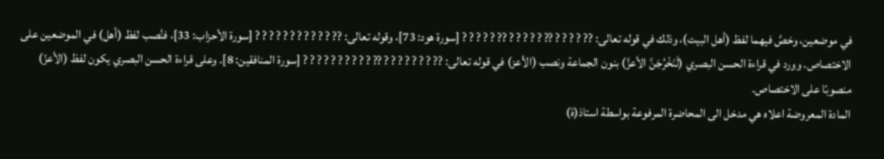في موضعين، وخصَّ فيهما لفظ (أهل البيت)، وذلك في قوله تعالى: ?? ? ? ? ? ?? ? ? ? ? ? ?? ? ? ? ? ? [سورة هود: 73]، وقوله تعالى: ?? ? ? ? ? ? ? ? ? ? ? ? [سورة الأحزاب: 33]، فنُصب لفظ (أهل) في الموضعين على الاختصاص. وورد في قراءة الحسن البصري (لَنَخْرُجَنَّ الأعزَّ) بنون الجماعة ونصب (الأعز) في قوله تعالى: ?? ? ? ? ? ? ? ? ?? ? ? ? ? ? ? ? ? ? ? [سورة المنافقين: 8]. وعلى قراءة الحسن البصري يكون لفظ (الأعزّ) منصوبًا على الاختصاص.
المادة المعروضة اعلاه هي مدخل الى المحاضرة المرفوعة بواسطة استاذ(ة)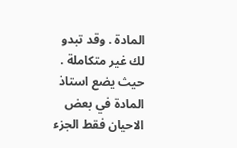المادة . وقد تبدو لك غير متكاملة . حيث يضع استاذ المادة في بعض الاحيان فقط الجزء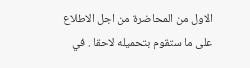الاول من المحاضرة من اجل الاطلاع على ما ستقوم بتحميله لاحقا . في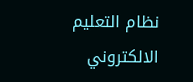نظام التعليم الالكتروني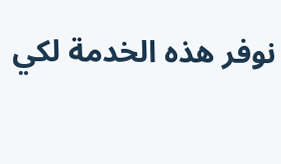نوفر هذه الخدمة لكي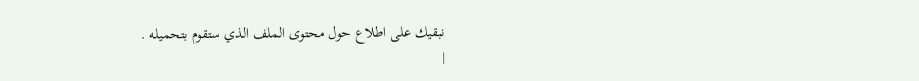نبقيك على اطلاع حول محتوى الملف الذي ستقوم بتحميله .
|